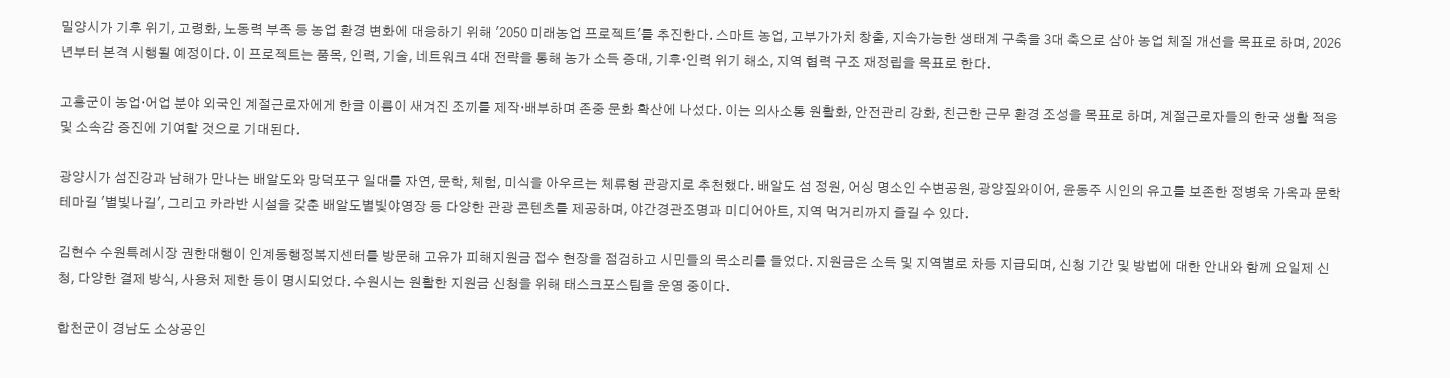밀양시가 기후 위기, 고령화, 노동력 부족 등 농업 환경 변화에 대응하기 위해 '2050 미래농업 프로젝트'를 추진한다. 스마트 농업, 고부가가치 창출, 지속가능한 생태계 구축을 3대 축으로 삼아 농업 체질 개선을 목표로 하며, 2026년부터 본격 시행될 예정이다. 이 프로젝트는 품목, 인력, 기술, 네트워크 4대 전략을 통해 농가 소득 증대, 기후·인력 위기 해소, 지역 협력 구조 재정립을 목표로 한다.

고흥군이 농업·어업 분야 외국인 계절근로자에게 한글 이름이 새겨진 조끼를 제작·배부하며 존중 문화 확산에 나섰다. 이는 의사소통 원활화, 안전관리 강화, 친근한 근무 환경 조성을 목표로 하며, 계절근로자들의 한국 생활 적응 및 소속감 증진에 기여할 것으로 기대된다.

광양시가 섬진강과 남해가 만나는 배알도와 망덕포구 일대를 자연, 문학, 체험, 미식을 아우르는 체류형 관광지로 추천했다. 배알도 섬 정원, 어싱 명소인 수변공원, 광양짚와이어, 윤동주 시인의 유고를 보존한 정병욱 가옥과 문학 테마길 '별빛나길', 그리고 카라반 시설을 갖춘 배알도별빛야영장 등 다양한 관광 콘텐츠를 제공하며, 야간경관조명과 미디어아트, 지역 먹거리까지 즐길 수 있다.

김현수 수원특례시장 권한대행이 인계동행정복지센터를 방문해 고유가 피해지원금 접수 현장을 점검하고 시민들의 목소리를 들었다. 지원금은 소득 및 지역별로 차등 지급되며, 신청 기간 및 방법에 대한 안내와 함께 요일제 신청, 다양한 결제 방식, 사용처 제한 등이 명시되었다. 수원시는 원활한 지원금 신청을 위해 태스크포스팀을 운영 중이다.

합천군이 경남도 소상공인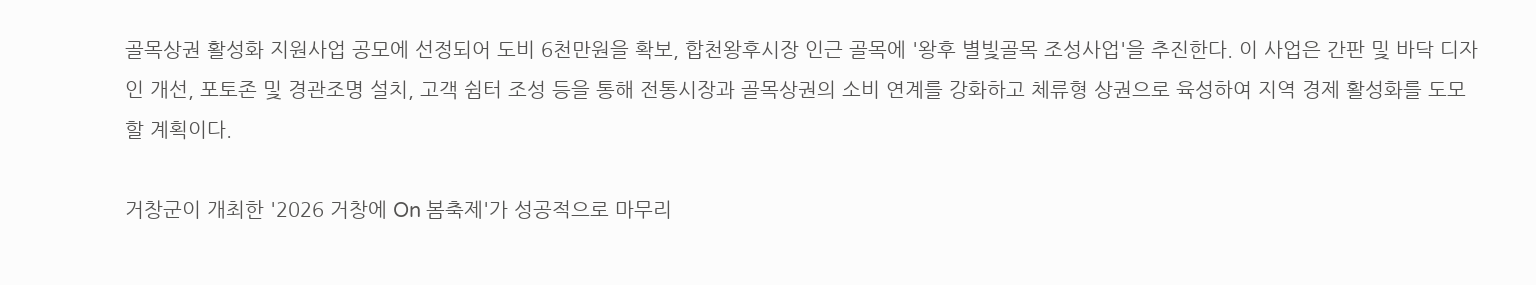골목상권 활성화 지원사업 공모에 선정되어 도비 6천만원을 확보, 합천왕후시장 인근 골목에 '왕후 별빛골목 조성사업'을 추진한다. 이 사업은 간판 및 바닥 디자인 개선, 포토존 및 경관조명 설치, 고객 쉼터 조성 등을 통해 전통시장과 골목상권의 소비 연계를 강화하고 체류형 상권으로 육성하여 지역 경제 활성화를 도모할 계획이다.

거창군이 개최한 '2026 거창에 On 봄축제'가 성공적으로 마무리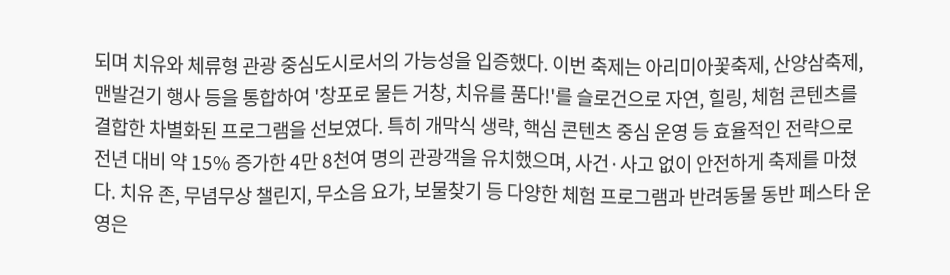되며 치유와 체류형 관광 중심도시로서의 가능성을 입증했다. 이번 축제는 아리미아꽃축제, 산양삼축제, 맨발걷기 행사 등을 통합하여 '창포로 물든 거창, 치유를 품다!'를 슬로건으로 자연, 힐링, 체험 콘텐츠를 결합한 차별화된 프로그램을 선보였다. 특히 개막식 생략, 핵심 콘텐츠 중심 운영 등 효율적인 전략으로 전년 대비 약 15% 증가한 4만 8천여 명의 관광객을 유치했으며, 사건·사고 없이 안전하게 축제를 마쳤다. 치유 존, 무념무상 챌린지, 무소음 요가, 보물찾기 등 다양한 체험 프로그램과 반려동물 동반 페스타 운영은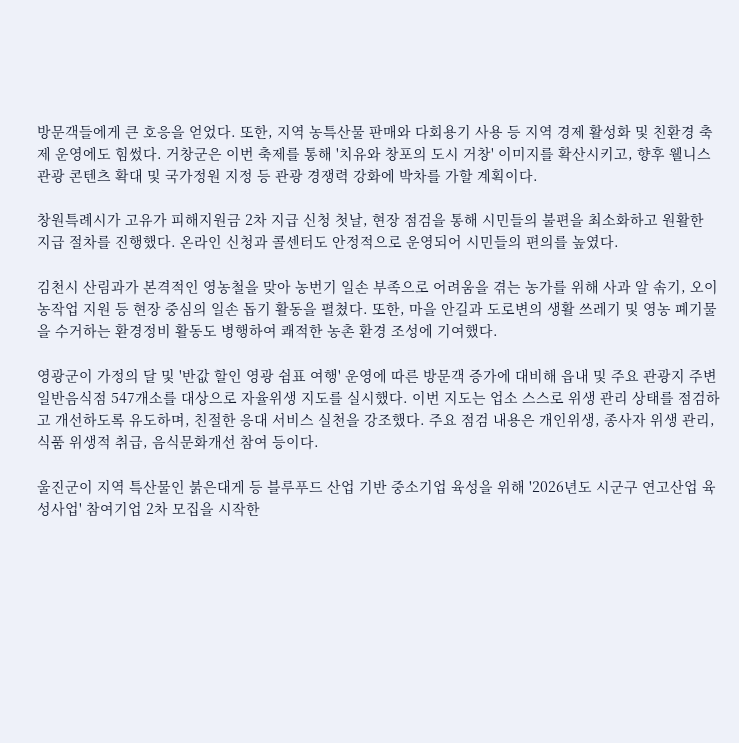방문객들에게 큰 호응을 얻었다. 또한, 지역 농특산물 판매와 다회용기 사용 등 지역 경제 활성화 및 친환경 축제 운영에도 힘썼다. 거창군은 이번 축제를 통해 '치유와 창포의 도시 거창' 이미지를 확산시키고, 향후 웰니스 관광 콘텐츠 확대 및 국가정원 지정 등 관광 경쟁력 강화에 박차를 가할 계획이다.

창원특례시가 고유가 피해지원금 2차 지급 신청 첫날, 현장 점검을 통해 시민들의 불편을 최소화하고 원활한 지급 절차를 진행했다. 온라인 신청과 콜센터도 안정적으로 운영되어 시민들의 편의를 높였다.

김천시 산림과가 본격적인 영농철을 맞아 농번기 일손 부족으로 어려움을 겪는 농가를 위해 사과 알 솎기, 오이 농작업 지원 등 현장 중심의 일손 돕기 활동을 펼쳤다. 또한, 마을 안길과 도로변의 생활 쓰레기 및 영농 폐기물을 수거하는 환경정비 활동도 병행하여 쾌적한 농촌 환경 조성에 기여했다.

영광군이 가정의 달 및 '반값 할인 영광 쉼표 여행' 운영에 따른 방문객 증가에 대비해 읍내 및 주요 관광지 주변 일반음식점 547개소를 대상으로 자율위생 지도를 실시했다. 이번 지도는 업소 스스로 위생 관리 상태를 점검하고 개선하도록 유도하며, 친절한 응대 서비스 실천을 강조했다. 주요 점검 내용은 개인위생, 종사자 위생 관리, 식품 위생적 취급, 음식문화개선 참여 등이다.

울진군이 지역 특산물인 붉은대게 등 블루푸드 산업 기반 중소기업 육성을 위해 '2026년도 시군구 연고산업 육성사업' 참여기업 2차 모집을 시작한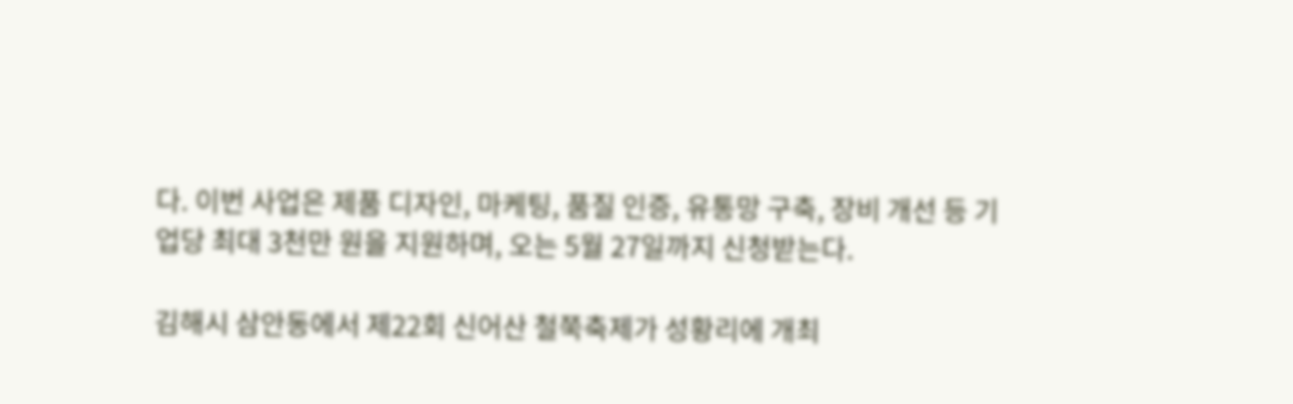다. 이번 사업은 제품 디자인, 마케팅, 품질 인증, 유통망 구축, 장비 개선 등 기업당 최대 3천만 원을 지원하며, 오는 5월 27일까지 신청받는다.

김해시 삼안동에서 제22회 신어산 철쭉축제가 성황리에 개최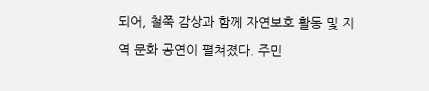되어, 철쭉 감상과 함께 자연보호 활동 및 지역 문화 공연이 펼쳐졌다. 주민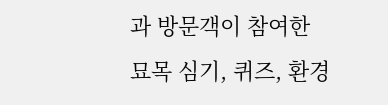과 방문객이 참여한 묘목 심기, 퀴즈, 환경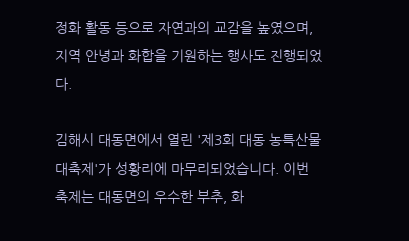정화 활동 등으로 자연과의 교감을 높였으며, 지역 안녕과 화합을 기원하는 행사도 진행되었다.

김해시 대동면에서 열린 '제3회 대동 농특산물 대축제'가 성황리에 마무리되었습니다. 이번 축제는 대동면의 우수한 부추, 화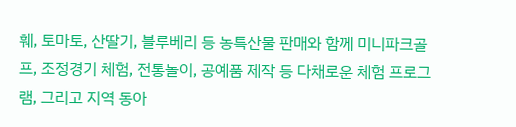훼, 토마토, 산딸기, 블루베리 등 농특산물 판매와 함께 미니파크골프, 조정경기 체험, 전통놀이, 공예품 제작 등 다채로운 체험 프로그램, 그리고 지역 동아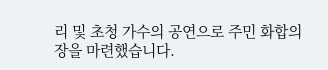리 및 초청 가수의 공연으로 주민 화합의 장을 마련했습니다.